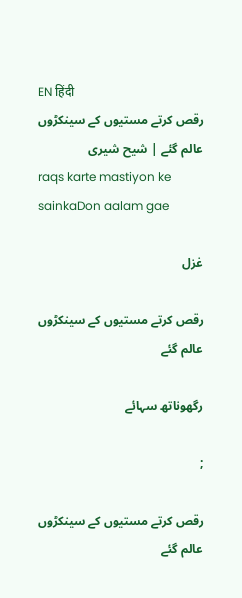EN हिंदी
رقص کرتے مستیوں کے سینکڑوں عالم گئے | شیح شیری
raqs karte mastiyon ke sainkaDon aalam gae

غزل

رقص کرتے مستیوں کے سینکڑوں عالم گئے

رگھوناتھ سہائے

;

رقص کرتے مستیوں کے سینکڑوں عالم گئے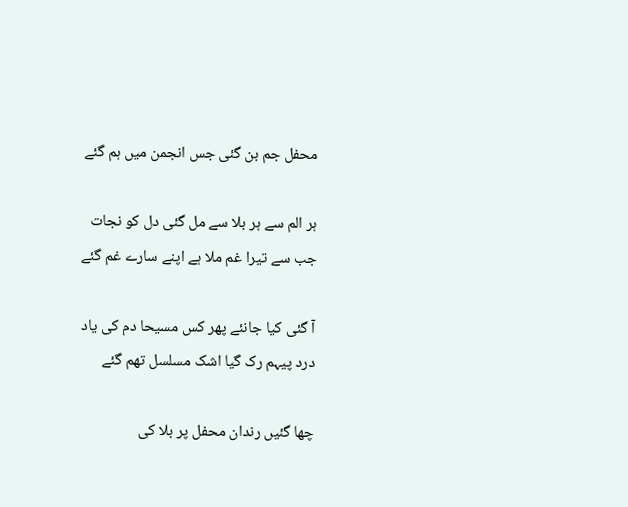محفل جم بن گئی جس انجمن میں ہم گئے

ہر الم سے ہر بلا سے مل گئی دل کو نجات
جب سے تیرا غم ملا ہے اپنے سارے غم گئے

آ گئی کیا جانئے پھر کس مسیحا دم کی یاد
درد پیہم رک گیا اشک مسلسل تھم گئے

چھا گئیں رندان محفل پر بلا کی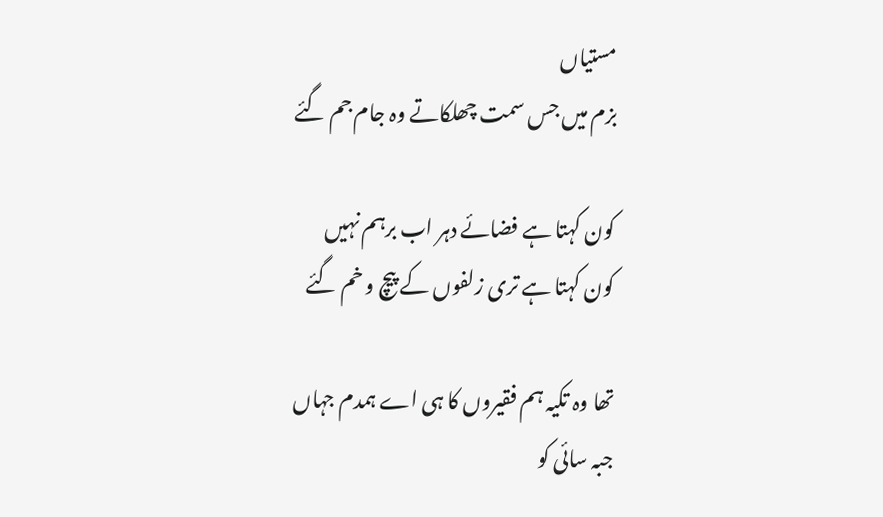مستیاں
بزم میں جس سمت چھلکاتے وہ جام جم گئے

کون کہتا ہے فضائے دہر اب برہم نہیں
کون کہتا ہے تری زلفوں کے پیچ و خم گئے

تھا وہ تکیہ ہم فقیروں کا ہی اے ہمدم جہاں
جبہ سائی کو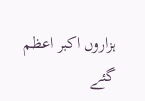ہزاروں اکبر اعظم گئے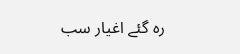رہ گئے اغیار سب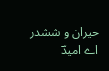حیران و ششدر اے امیدؔ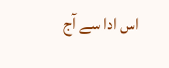اس ادا سے آج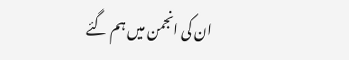ان کی انجمن میں ہم گئے